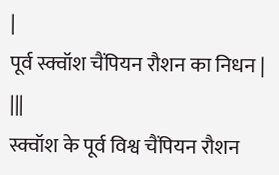|
पूर्व स्क्वॉश चैंपियन रौशन का निधन | |||
स्क्वॉश के पूर्व विश्व चैंपियन रौशन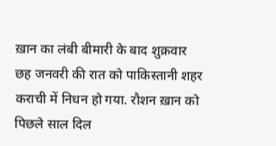ख़ान का लंबी बीमारी के बाद शुक्रवार छह जनवरी की रात को पाकिस्तानी शहर कराची में निधन हो गया. रौशन ख़ान को पिछले साल दिल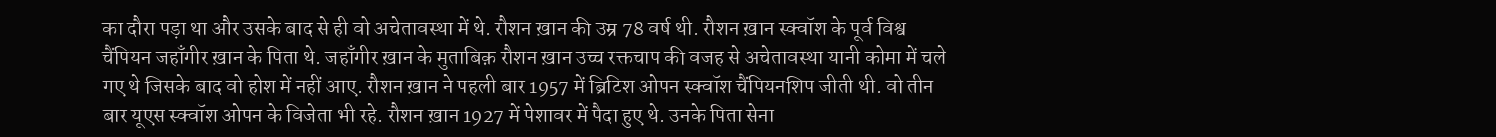का दौरा पड़ा था और उसके बाद से ही वो अचेतावस्था में थे. रौशन ख़ान की उम्र 78 वर्ष थी. रौशन ख़ान स्क्वॉश के पूर्व विश्व चैंपियन जहाँगीर ख़ान के पिता थे. जहाँगीर ख़ान के मुताबिक़ रौशन ख़ान उच्च रक्तचाप की वजह से अचेतावस्था यानी कोमा में चले गए थे जिसके बाद वो होश में नहीं आए. रौशन ख़ान ने पहली बार 1957 में ब्रिटिश ओपन स्क्वॉश चैंपियनशिप जीती थी. वो तीन बार यूएस स्क्वॉश ओपन के विजेता भी रहे. रौशन ख़ान 1927 में पेशावर में पैदा हुए थे. उनके पिता सेना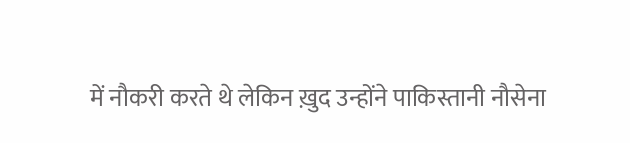में नौकरी करते थे लेकिन ख़ुद उन्होंने पाकिस्तानी नौसेना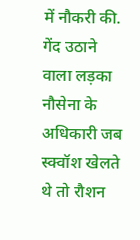में नौकरी की. गेंद उठाने वाला लड़का नौसेना के अधिकारी जब स्क्वॉश खेलते थे तो रौशन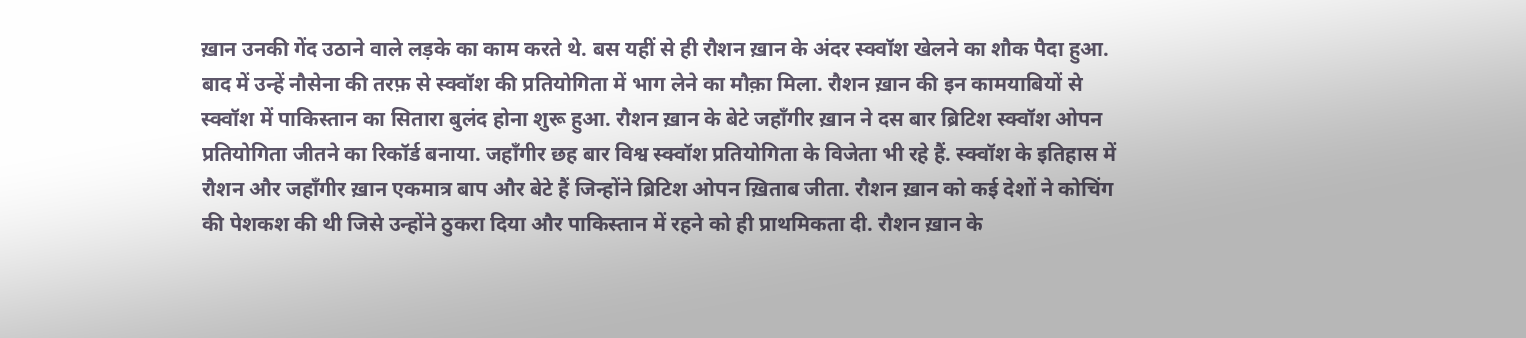ख़ान उनकी गेंद उठाने वाले लड़के का काम करते थे. बस यहीं से ही रौशन ख़ान के अंदर स्क्वॉश खेलने का शौक पैदा हुआ.
बाद में उन्हें नौसेना की तरफ़ से स्क्वॉश की प्रतियोगिता में भाग लेने का मौक़ा मिला. रौशन ख़ान की इन कामयाबियों से स्क्वॉश में पाकिस्तान का सितारा बुलंद होना शुरू हुआ. रौशन ख़ान के बेटे जहाँगीर ख़ान ने दस बार ब्रिटिश स्क्वॉश ओपन प्रतियोगिता जीतने का रिकॉर्ड बनाया. जहाँगीर छह बार विश्व स्क्वॉश प्रतियोगिता के विजेता भी रहे हैं. स्क्वॉश के इतिहास में रौशन और जहाँगीर ख़ान एकमात्र बाप और बेटे हैं जिन्होंने ब्रिटिश ओपन ख़िताब जीता. रौशन ख़ान को कई देशों ने कोचिंग की पेशकश की थी जिसे उन्होंने ठुकरा दिया और पाकिस्तान में रहने को ही प्राथमिकता दी. रौशन ख़ान के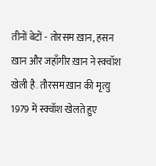तीनों बेटों - तोरसम ख़ान, हसन ख़ान और जहाँगीर ख़ान ने स्क्वॉश खेली है. तौरसम ख़ान की मृत्यु 1979 में स्क्वॉश खेलते हुए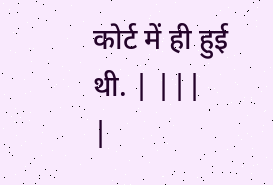कोर्ट में ही हुई थी. | |||
|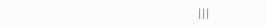|||